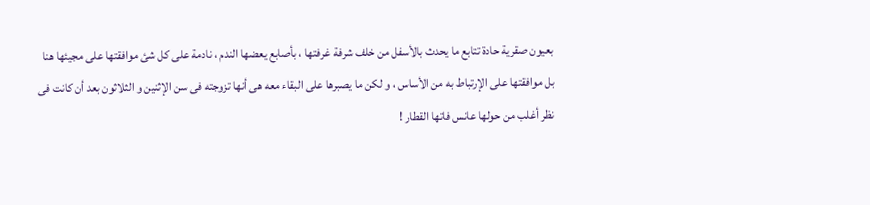بعيون صقرية حادة تتابع ما يحدث بالأسفل من خلف شرفة غرفتها ، بأصابع يعضها الندم ، نادمة على كل شئ موافقتها على مجيئها هنا بل موافقتها على الإرتباط به من الأساس ، و لكن ما يصبرها على البقاء معه هى أنها تزوجته فى سن الإثنين و الثلاثون بعد أن كانت فى نظر أغلب من حولها عانس فاتها القطار !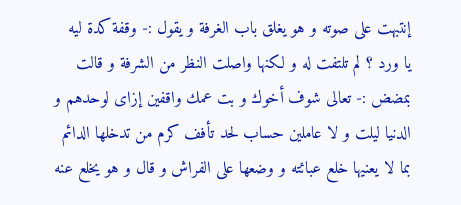إنتبهت على صوته و هو يغلق باب الغرفة و يقول :- وقفة كدة ليه يا ورد ؟ لم تلتفت له و لكنها واصلت النظر من الشرفة و قالت بمضض :- تعالى شوف أخوك و بت عمك واقفين إزاى لوحدهم و الدنيا ليلت و لا عاملين حساب لحد تأفف كرم من تدخلها الدائم بما لا يعنيها خلع عبائته و وضعها على الفراش و قال و هو يخلع عنه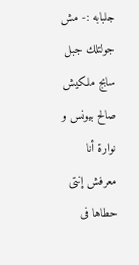جلبابه :- مش جولتلك جبل سابج ملكيش صالح بيونس و نوارة أنا معرفش إنتى حطاها فى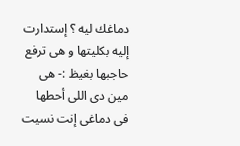دماغك ليه ؟ إستدارت إليه بكليتها و هى ترفع حاجبها بغيظ :- هى مين دى اللى أحطها فى دماغى إنت نسيت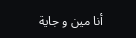أنا مين و جاية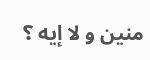منين و لا إيه ؟